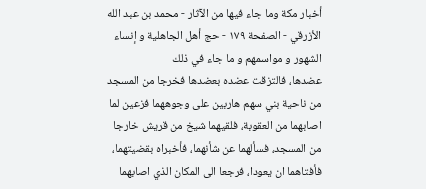أخبار مكة وما جاء فيها من الآثار - محمد بن عبد الله الأزرقي - الصفحة ١٧٩ - حج أهل الجاهلية و إنساء الشهور و مواسمهم و ما جاء في ذلك
عضدها، فالتزقت عضده بعضدها فخرجا من المسجد من ناحية بني سهم هاربين على وجوههما فزعين لما اصابهما من العقوبة، فلقيهما شيخ من قريش خارجا من المسجد، فسألهما عن شأنهما، فأخبراه بقضيتهما، فأفتاهما ان يعودا، فرجعا الى المكان الذي اصابهما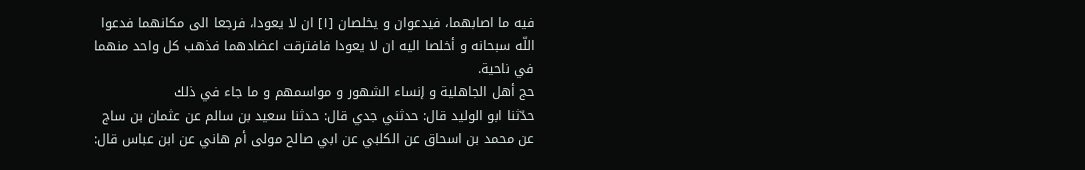فيه ما اصابهما، فيدعوان و يخلصان [١] ان لا يعودا، فرجعا الى مكانهما فدعوا اللّه سبحانه و أخلصا اليه ان لا يعودا فافترقت اعضادهما فذهب كل واحد منهما في ناحية.
حج أهل الجاهلية و إنساء الشهور و مواسمهم و ما جاء في ذلك
حدّثنا ابو الوليد قال: حدثني جدي قال: حدثنا سعيد بن سالم عن عثمان بن ساج عن محمد بن اسحاق عن الكلبي عن ابي صالح مولى أم هاني عن ابن عباس قال: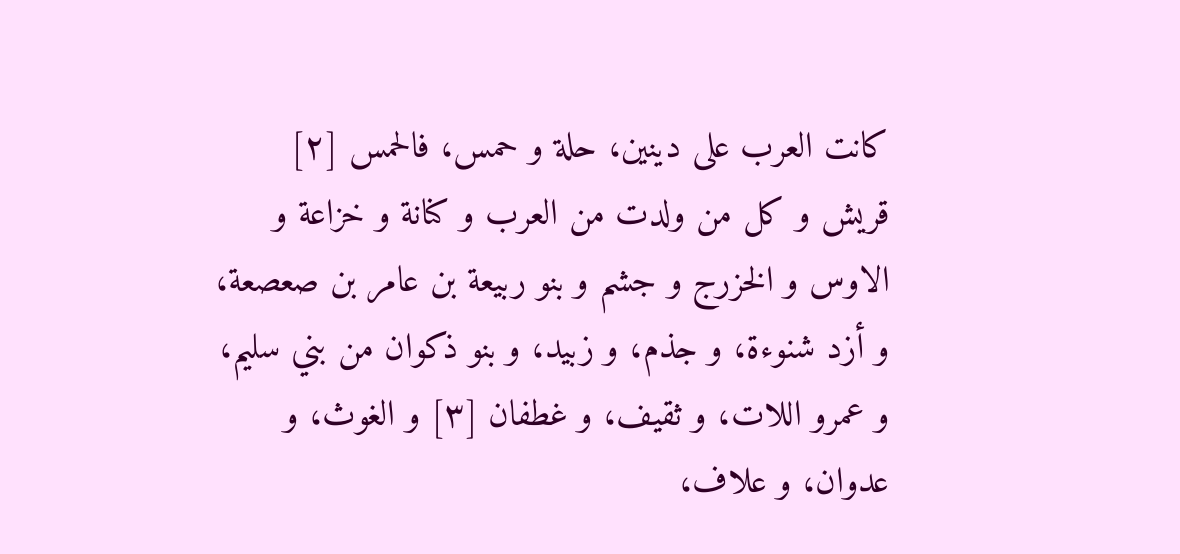كانت العرب على دينين، حلة و حمس، فالحمس [٢] قريش و كل من ولدت من العرب و كنانة و خزاعة و الاوس و الخزرج و جشم و بنو ربيعة بن عامر بن صعصعة، و أزد شنوءة، و جذم، و زبيد، و بنو ذكوان من بني سليم، و عمرو اللات، و ثقيف، و غطفان [٣] و الغوث، و عدوان، و علاف،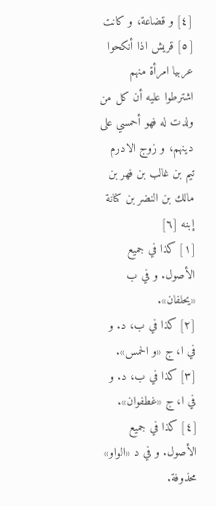[٤] و قضاعة، و كانت [٥] قريش اذا أنكحوا عربيا امرأة منهم اشترطوا عليه أن كل من ولدت له فهو أحمسي على دينهم، و زوج الادرم تيم بن غالب بن فهر بن مالك بن النضر بن كنانة إبنه [٦]
[١] كذا في جميع الأصول. و في ب «يحلفان».
[٢] كذا في ب، د. و في ا، ج «و الحمس».
[٣] كذا في ب، د. و في ا، ج «غطفوان».
[٤] كذا في جميع الأصول. و في د «الواو» محذوفة.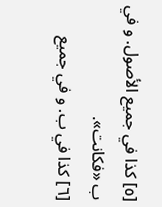[٥] كذا في جميع الأصول. و في ب «فكانت».
[٦] كذا في ب. و في جميع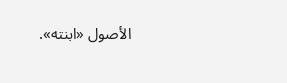الأصول «ابنته».